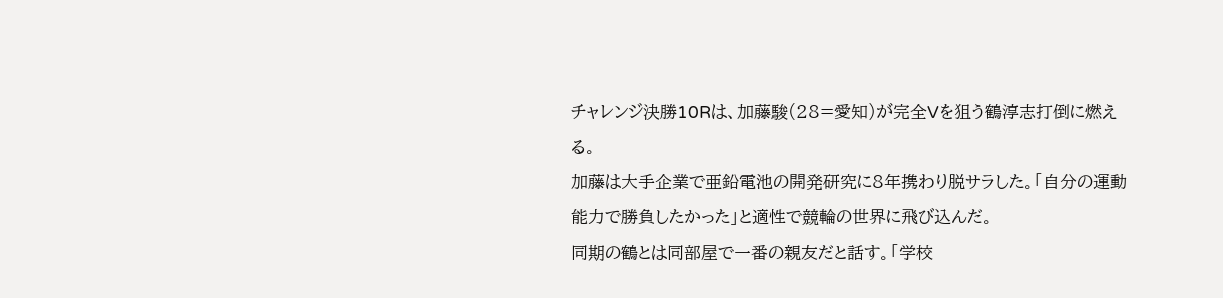チャレンジ決勝10Rは、加藤駿(28=愛知)が完全Vを狙う鶴淳志打倒に燃える。
加藤は大手企業で亜鉛電池の開発研究に8年携わり脱サラした。「自分の運動能力で勝負したかった」と適性で競輪の世界に飛び込んだ。
同期の鶴とは同部屋で一番の親友だと話す。「学校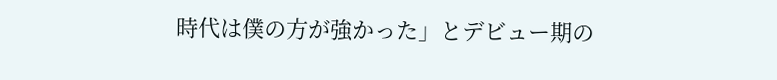時代は僕の方が強かった」とデビュー期の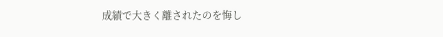成績で大きく離されたのを悔し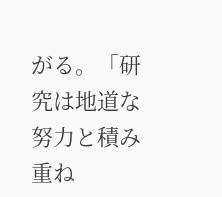がる。「研究は地道な努力と積み重ね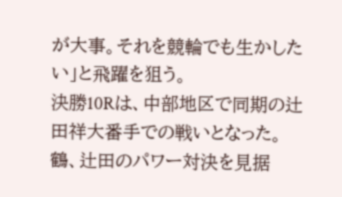が大事。それを競輪でも生かしたい」と飛躍を狙う。
決勝10Rは、中部地区で同期の辻田祥大番手での戦いとなった。鶴、辻田のパワー対決を見据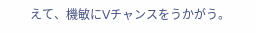えて、機敏にVチャンスをうかがう。